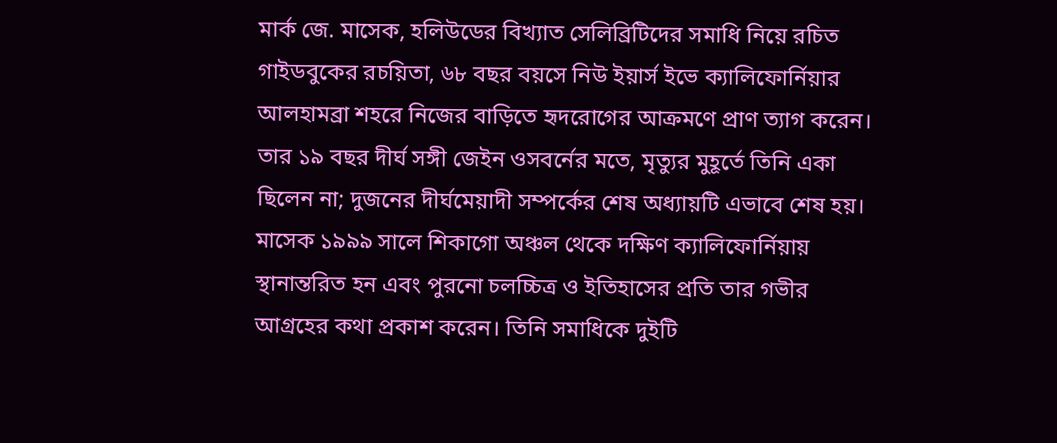মার্ক জে. মাসেক, হলিউডের বিখ্যাত সেলিব্রিটিদের সমাধি নিয়ে রচিত গাইডবুকের রচয়িতা, ৬৮ বছর বয়সে নিউ ইয়ার্স ইভে ক্যালিফোর্নিয়ার আলহামব্রা শহরে নিজের বাড়িতে হৃদরোগের আক্রমণে প্রাণ ত্যাগ করেন। তার ১৯ বছর দীর্ঘ সঙ্গী জেইন ওসবর্নের মতে, মৃত্যুর মুহূর্তে তিনি একা ছিলেন না; দুজনের দীর্ঘমেয়াদী সম্পর্কের শেষ অধ্যায়টি এভাবে শেষ হয়।
মাসেক ১৯৯৯ সালে শিকাগো অঞ্চল থেকে দক্ষিণ ক্যালিফোর্নিয়ায় স্থানান্তরিত হন এবং পুরনো চলচ্চিত্র ও ইতিহাসের প্রতি তার গভীর আগ্রহের কথা প্রকাশ করেন। তিনি সমাধিকে দুইটি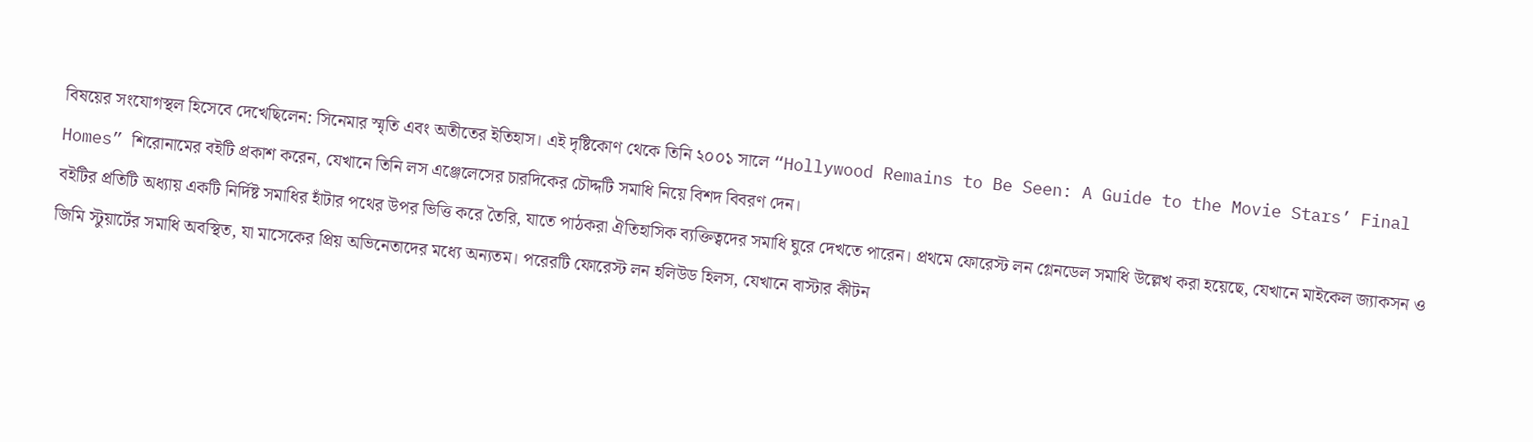বিষয়ের সংযোগস্থল হিসেবে দেখেছিলেন: সিনেমার স্মৃতি এবং অতীতের ইতিহাস। এই দৃষ্টিকোণ থেকে তিনি ২০০১ সালে “Hollywood Remains to Be Seen: A Guide to the Movie Stars’ Final Homes” শিরোনামের বইটি প্রকাশ করেন, যেখানে তিনি লস এঞ্জেলেসের চারদিকের চৌদ্দটি সমাধি নিয়ে বিশদ বিবরণ দেন।
বইটির প্রতিটি অধ্যায় একটি নির্দিষ্ট সমাধির হাঁটার পথের উপর ভিত্তি করে তৈরি, যাতে পাঠকরা ঐতিহাসিক ব্যক্তিত্বদের সমাধি ঘুরে দেখতে পারেন। প্রথমে ফোরেস্ট লন গ্লেনডেল সমাধি উল্লেখ করা হয়েছে, যেখানে মাইকেল জ্যাকসন ও জিমি স্টুয়ার্টের সমাধি অবস্থিত, যা মাসেকের প্রিয় অভিনেতাদের মধ্যে অন্যতম। পরেরটি ফোরেস্ট লন হলিউড হিলস, যেখানে বাস্টার কীটন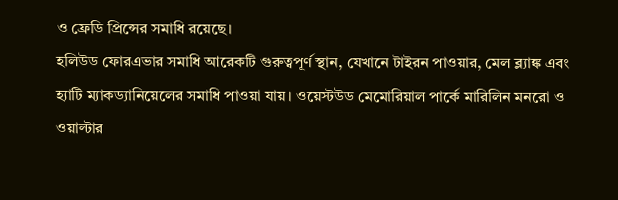ও ফ্রেডি প্রিন্সের সমাধি রয়েছে।
হলিউড ফোরএভার সমাধি আরেকটি গুরুত্বপূর্ণ স্থান, যেখানে টাইরন পাওয়ার, মেল ব্ল্যাঙ্ক এবং হ্যাটি ম্যাকড্যানিয়েলের সমাধি পাওয়া যায়। ওয়েস্টউড মেমোরিয়াল পার্কে মারিলিন মনরো ও ওয়াল্টার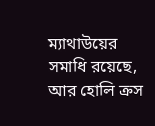ম্যাথাউয়ের সমাধি রয়েছে, আর হোলি ক্রস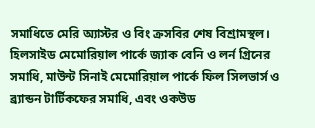সমাধিতে মেরি অ্যাস্টর ও বিং ক্রসবির শেষ বিশ্রামস্থল।
হিলসাইড মেমোরিয়াল পার্কে জ্যাক বেনি ও লর্ন গ্রিনের সমাধি, মাউন্ট সিনাই মেমোরিয়াল পার্কে ফিল সিলভার্স ও ব্র্যান্ডন টার্টিকফের সমাধি, এবং ওকউড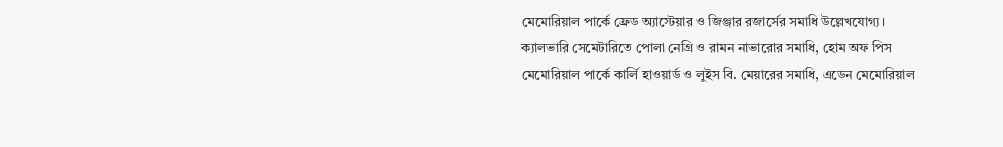মেমোরিয়াল পার্কে ফ্রেড অ্যাস্টেয়ার ও জিঞ্জার রজার্সের সমাধি উল্লেখযোগ্য। ক্যালভারি সেমেটারিতে পোলা নেগ্রি ও রামন নাভারোর সমাধি, হোম অফ পিস মেমোরিয়াল পার্কে কার্লি হাওয়ার্ড ও লুইস বি. মেয়ারের সমাধি, এডেন মেমোরিয়াল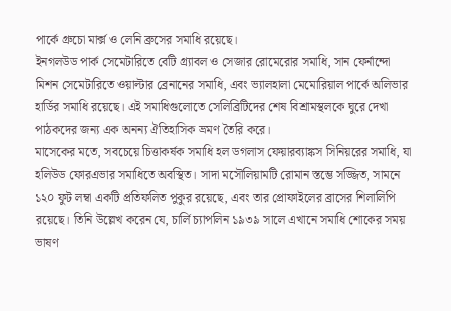পার্কে গ্রুচো মার্ক্স ও লেনি ব্রুসের সমাধি রয়েছে।
ইনগলউড পার্ক সেমেটারিতে বেটি গ্র্যাবল ও সেজার রোমেরোর সমাধি, সান ফের্নান্দো মিশন সেমেটারিতে ওয়াল্টার ব্রেনানের সমাধি, এবং ভ্যালহালা মেমোরিয়াল পার্কে অলিভার হার্ডির সমাধি রয়েছে। এই সমাধিগুলোতে সেলিব্রিটিদের শেষ বিশ্রামস্থলকে ঘুরে দেখা পাঠকদের জন্য এক অনন্য ঐতিহাসিক ভ্রমণ তৈরি করে।
মাসেকের মতে, সবচেয়ে চিত্তাকর্ষক সমাধি হল ডগলাস ফেয়ারব্যাঙ্কস সিনিয়রের সমাধি, যা হলিউড ফোরএভার সমাধিতে অবস্থিত। সাদা মসৌলিয়ামটি রোমান স্তম্ভে সজ্জিত, সামনে ১২০ ফুট লম্বা একটি প্রতিফলিত পুকুর রয়েছে, এবং তার প্রোফাইলের ব্রাসের শিলালিপি রয়েছে। তিনি উল্লেখ করেন যে, চার্লি চ্যাপলিন ১৯৩৯ সালে এখানে সমাধি শোকের সময় ভাষণ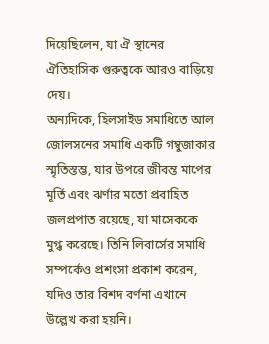দিয়েছিলেন, যা ঐ স্থানের ঐতিহাসিক গুরুত্বকে আরও বাড়িয়ে দেয়।
অন্যদিকে, হিলসাইড সমাধিতে আল জোলসনের সমাধি একটি গম্বুজাকার স্মৃতিস্তম্ভ, যার উপরে জীবন্ত মাপের মূর্তি এবং ঝর্ণার মতো প্রবাহিত জলপ্রপাত রয়েছে, যা মাসেককে মুগ্ধ করেছে। তিনি লিবার্সের সমাধি সম্পর্কেও প্রশংসা প্রকাশ করেন, যদিও তার বিশদ বর্ণনা এখানে উল্লেখ করা হয়নি।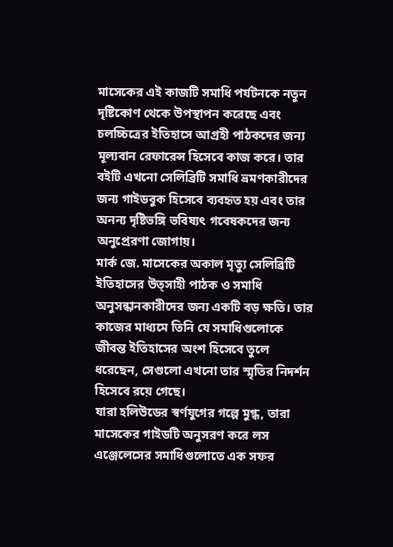মাসেকের এই কাজটি সমাধি পর্যটনকে নতুন দৃষ্টিকোণ থেকে উপস্থাপন করেছে এবং চলচ্চিত্রের ইতিহাসে আগ্রহী পাঠকদের জন্য মূল্যবান রেফারেন্স হিসেবে কাজ করে। তার বইটি এখনো সেলিব্রিটি সমাধি ভ্রমণকারীদের জন্য গাইডবুক হিসেবে ব্যবহৃত হয় এবং তার অনন্য দৃষ্টিভঙ্গি ভবিষ্যৎ গবেষকদের জন্য অনুপ্রেরণা জোগায়।
মার্ক জে. মাসেকের অকাল মৃত্যু সেলিব্রিটি ইতিহাসের উত্সাহী পাঠক ও সমাধি অনুসন্ধানকারীদের জন্য একটি বড় ক্ষতি। তার কাজের মাধ্যমে তিনি যে সমাধিগুলোকে জীবন্ত ইতিহাসের অংশ হিসেবে তুলে ধরেছেন, সেগুলো এখনো তার স্মৃতির নিদর্শন হিসেবে রয়ে গেছে।
যারা হলিউডের স্বর্ণযুগের গল্পে মুগ্ধ, তারা মাসেকের গাইডটি অনুসরণ করে লস এঞ্জেলেসের সমাধিগুলোতে এক সফর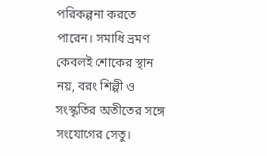পরিকল্পনা করতে পারেন। সমাধি ভ্রমণ কেবলই শোকের স্থান নয়, বরং শিল্পী ও সংস্কৃতির অতীতের সঙ্গে সংযোগের সেতু।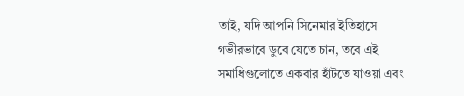তাই, যদি আপনি সিনেমার ইতিহাসে গভীরভাবে ডুবে যেতে চান, তবে এই সমাধিগুলোতে একবার হাঁটতে যাওয়া এবং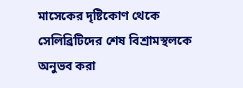মাসেকের দৃষ্টিকোণ থেকে সেলিব্রিটিদের শেষ বিশ্রামস্থলকে অনুভব করা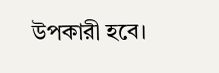উপকারী হবে।